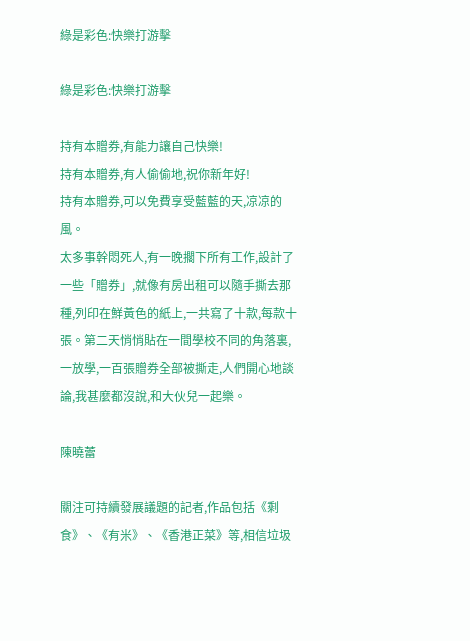綠是彩色:快樂打游擊

綠是彩色:快樂打游擊

持有本贈券,有能力讓自己快樂!
持有本贈券,有人偷偷地,祝你新年好!
持有本贈券,可以免費享受藍藍的天,凉凉的風。
太多事幹悶死人,有一晚擱下所有工作,設計了一些「贈券」,就像有房出租可以隨手撕去那種,列印在鮮黃色的紙上,一共寫了十款,每款十張。第二天悄悄貼在一間學校不同的角落裏,一放學,一百張贈券全部被撕走,人們開心地談論,我甚麼都沒說,和大伙兒一起樂。

陳曉蕾

關注可持續發展議題的記者,作品包括《剩食》、《有米》、《香港正菜》等,相信垃圾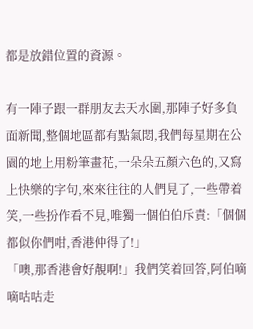都是放錯位置的資源。

有一陣子跟一群朋友去天水圍,那陣子好多負面新聞,整個地區都有點氣悶,我們每星期在公園的地上用粉筆畫花,一朵朵五顏六色的,又寫上快樂的字句,來來往往的人們見了,一些帶着笑,一些扮作看不見,唯獨一個伯伯斥責:「個個都似你們咁,香港仲得了!」
「噢,那香港會好靚啊!」我們笑着回答,阿伯嘀嘀咕咕走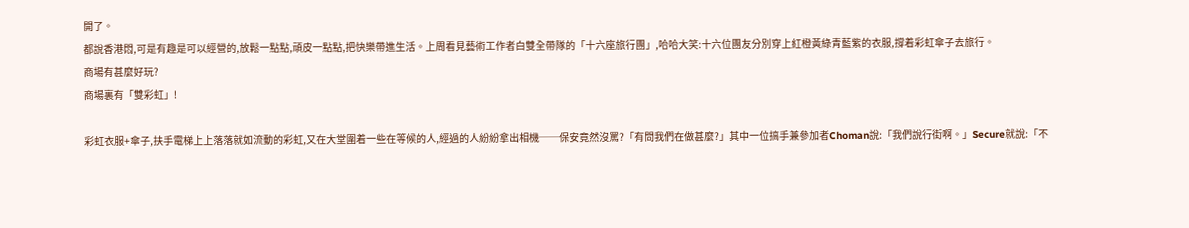開了。
都說香港悶,可是有趣是可以經營的,放鬆一點點,頑皮一點點,把快樂帶進生活。上周看見藝術工作者白雙全帶隊的「十六座旅行團」,哈哈大笑:十六位團友分別穿上紅橙黃綠青藍紫的衣服,撐着彩虹傘子去旅行。
商場有甚麼好玩?
商場裏有「雙彩虹」!

彩虹衣服+傘子,扶手電梯上上落落就如流動的彩虹,又在大堂圍着一些在等候的人,經過的人紛紛拿出相機──保安竟然沒罵?「有問我們在做甚麼?」其中一位搞手兼參加者Choman說:「我們說行街啊。」Secure就說:「不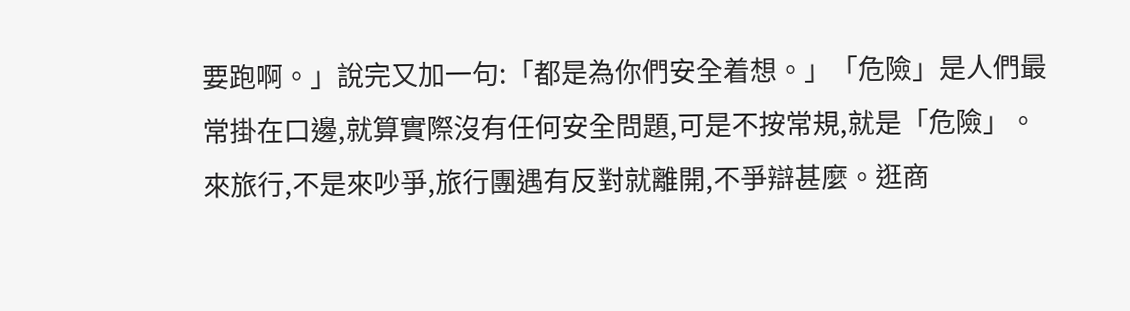要跑啊。」說完又加一句:「都是為你們安全着想。」「危險」是人們最常掛在口邊,就算實際沒有任何安全問題,可是不按常規,就是「危險」。
來旅行,不是來吵爭,旅行團遇有反對就離開,不爭辯甚麼。逛商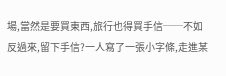場,當然是要買東西,旅行也得買手信──不如反過來,留下手信?一人寫了一張小字條,走進某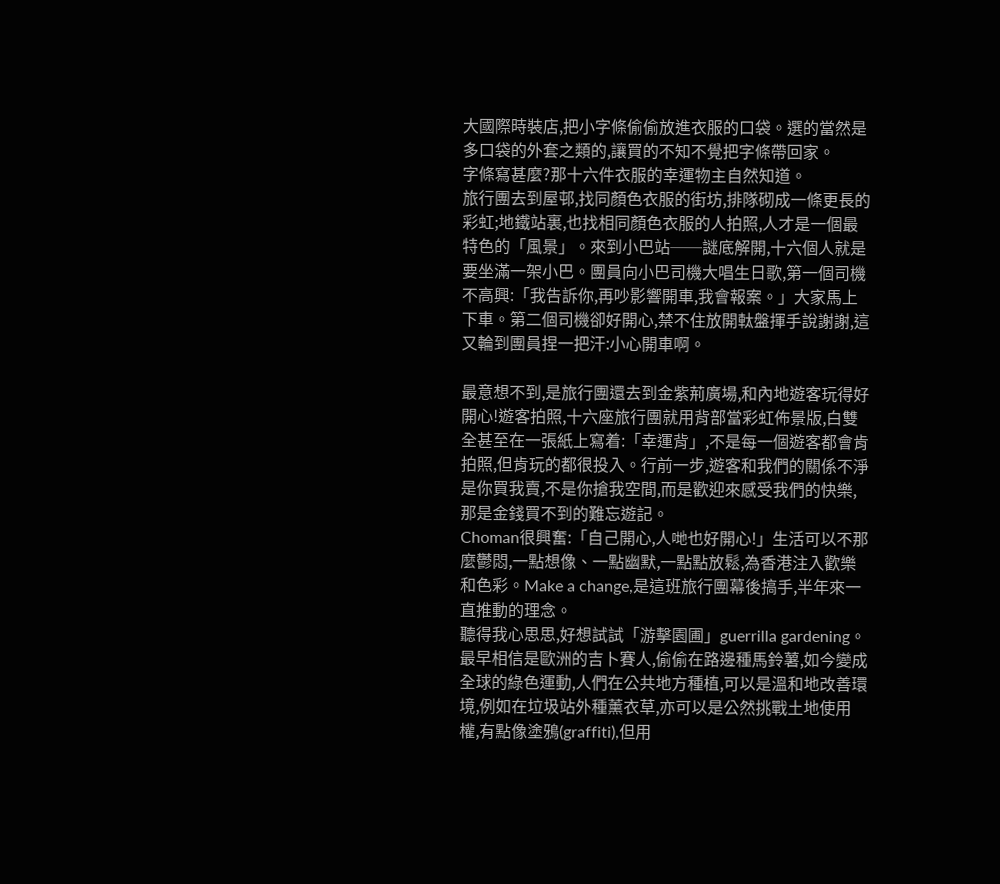大國際時裝店,把小字條偷偷放進衣服的口袋。選的當然是多口袋的外套之類的,讓買的不知不覺把字條帶回家。
字條寫甚麼?那十六件衣服的幸運物主自然知道。
旅行團去到屋邨,找同顏色衣服的街坊,排隊砌成一條更長的彩虹;地鐵站裏,也找相同顏色衣服的人拍照,人才是一個最特色的「風景」。來到小巴站──謎底解開,十六個人就是要坐滿一架小巴。團員向小巴司機大唱生日歌,第一個司機不高興:「我告訴你,再吵影響開車,我會報案。」大家馬上下車。第二個司機卻好開心,禁不住放開軚盤揮手說謝謝,這又輪到團員捏一把汗:小心開車啊。

最意想不到,是旅行團還去到金紫荊廣場,和內地遊客玩得好開心!遊客拍照,十六座旅行團就用背部當彩虹佈景版,白雙全甚至在一張紙上寫着:「幸運背」,不是每一個遊客都會肯拍照,但肯玩的都很投入。行前一步,遊客和我們的關係不淨是你買我賣,不是你搶我空間,而是歡迎來感受我們的快樂,那是金錢買不到的難忘遊記。
Choman很興奮:「自己開心,人哋也好開心!」生活可以不那麼鬱悶,一點想像、一點幽默,一點點放鬆,為香港注入歡樂和色彩。Make a change,是這班旅行團幕後搞手,半年來一直推動的理念。
聽得我心思思,好想試試「游擊園圃」guerrilla gardening。最早相信是歐洲的吉卜賽人,偷偷在路邊種馬鈴薯,如今變成全球的綠色運動,人們在公共地方種植,可以是溫和地改善環境,例如在垃圾站外種薰衣草,亦可以是公然挑戰土地使用權,有點像塗鴉(graffiti),但用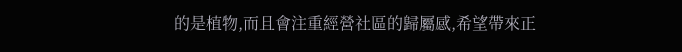的是植物,而且會注重經營社區的歸屬感,希望帶來正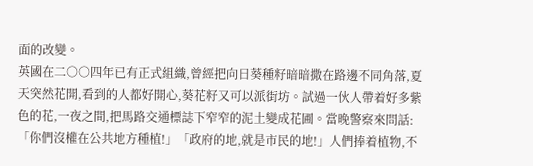面的改變。
英國在二○○四年已有正式組織,曾經把向日葵種籽暗暗撒在路邊不同角落,夏天突然花開,看到的人都好開心,葵花籽又可以派街坊。試過一伙人帶着好多紫色的花,一夜之間,把馬路交通標誌下窄窄的泥土變成花圃。當晚警察來問話:「你們沒權在公共地方種植!」「政府的地,就是市民的地!」人們捧着植物,不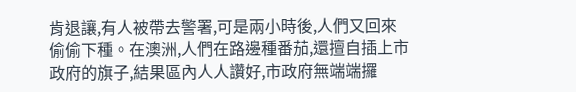肯退讓,有人被帶去警署,可是兩小時後,人們又回來偷偷下種。在澳洲,人們在路邊種番茄,還擅自插上市政府的旗子,結果區內人人讚好,市政府無端端攞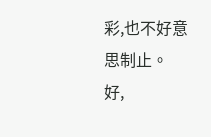彩,也不好意思制止。
好,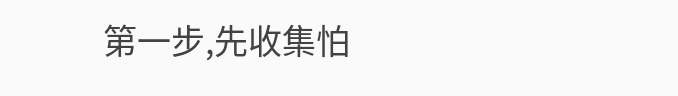第一步,先收集怕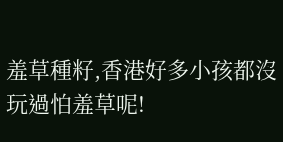羞草種籽,香港好多小孩都沒玩過怕羞草呢!